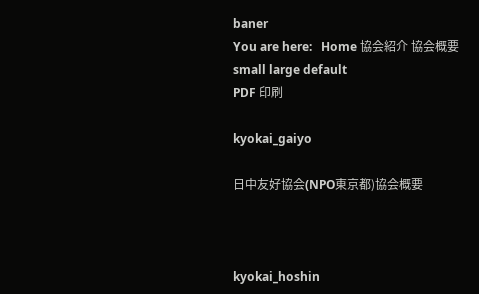baner
You are here:   Home 協会紹介 協会概要
small large default
PDF 印刷

kyokai_gaiyo

日中友好協会(NPO東京都)協会概要



kyokai_hoshin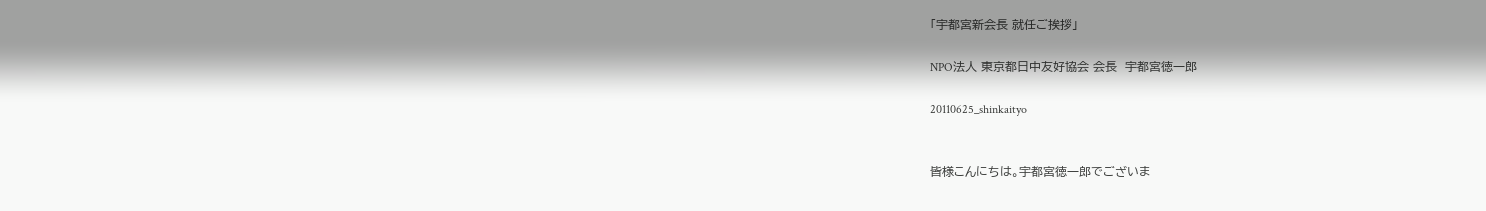「宇都宮新会長 就任ご挨拶」

NPO法人 東京都日中友好協会 会長  宇都宮徳一郎

20110625_shinkaityo


皆様こんにちは。宇都宮徳一郎でございま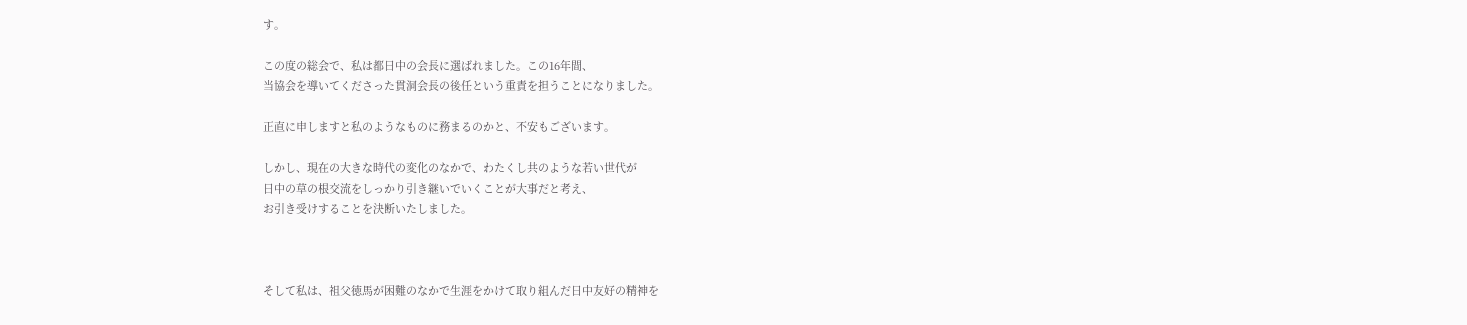す。

この度の総会で、私は都日中の会長に選ばれました。この16年間、
当協会を導いてくださった貫洞会長の後任という重責を担うことになりました。

正直に申しますと私のようなものに務まるのかと、不安もございます。

しかし、現在の大きな時代の変化のなかで、わたくし共のような若い世代が
日中の草の根交流をしっかり引き継いでいくことが大事だと考え、
お引き受けすることを決断いたしました。



そして私は、祖父徳馬が困難のなかで生涯をかけて取り組んだ日中友好の精神を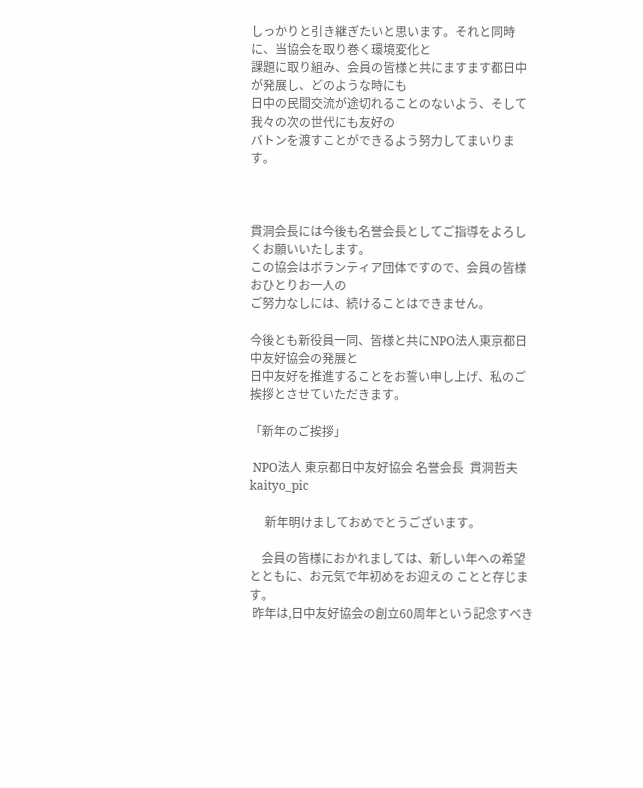しっかりと引き継ぎたいと思います。それと同時に、当協会を取り巻く環境変化と
課題に取り組み、会員の皆様と共にますます都日中が発展し、どのような時にも
日中の民間交流が途切れることのないよう、そして我々の次の世代にも友好の
バトンを渡すことができるよう努力してまいります。



貫洞会長には今後も名誉会長としてご指導をよろしくお願いいたします。
この協会はボランティア団体ですので、会員の皆様おひとりお一人の
ご努力なしには、続けることはできません。

今後とも新役員一同、皆様と共にNPO法人東京都日中友好協会の発展と
日中友好を推進することをお誓い申し上げ、私のご挨拶とさせていただきます。

「新年のご挨拶」

 NPO法人 東京都日中友好協会 名誉会長  貫洞哲夫kaityo_pic

     新年明けましておめでとうございます。

    会員の皆様におかれましては、新しい年への希望とともに、お元気で年初めをお迎えの ことと存じます。
 昨年は,日中友好協会の創立60周年という記念すべき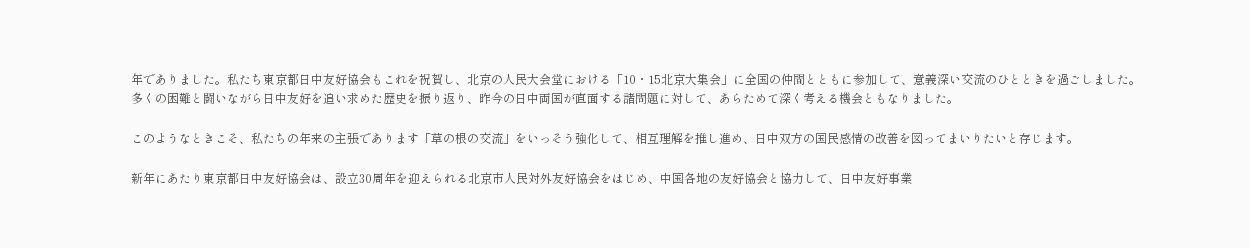年でありました。私たち東京都日中友好協会もこれを祝賀し、北京の人民大会堂における「10・15北京大集会」に全国の仲間とともに参加して、意義深い交流のひとときを過ごしました。多くの困難と闘いながら日中友好を追い求めた歴史を振り返り、昨今の日中両国が直面する諸問題に対して、あらためて深く考える機会ともなりました。

このようなときこそ、私たちの年来の主張であります「草の根の交流」をいっそう強化して、相互理解を推し進め、日中双方の国民感情の改善を図ってまいりたいと存じます。

新年にあたり東京都日中友好協会は、設立30周年を迎えられる北京市人民対外友好協会をはじめ、中国各地の友好協会と協力して、日中友好事業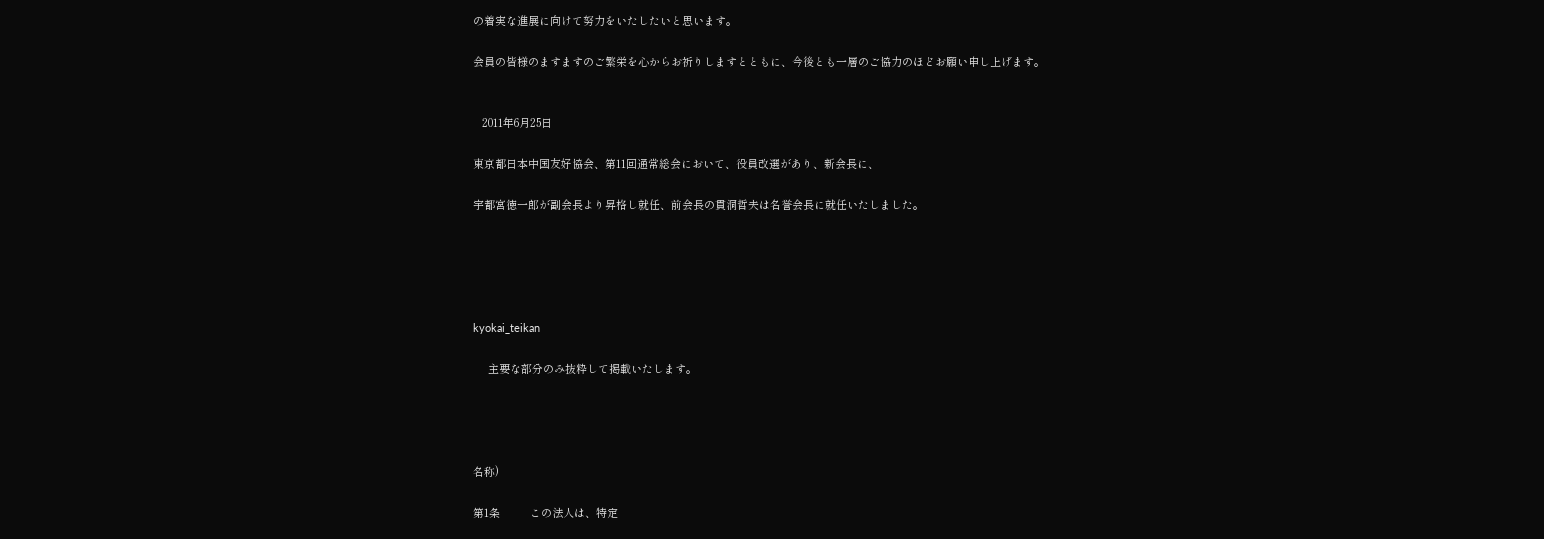の着実な進展に向けて努力をいたしたいと思います。

会員の皆様のますますのご繁栄を心からお祈りしますとともに、今後とも一層のご協力のほどお願い申し上げます。


   2011年6月25日

東京都日本中国友好協会、第11回通常総会において、役員改選があり、新会長に、

宇都宮徳一郎が副会長より昇格し就任、前会長の貫洞哲夫は名誉会長に就任いたしました。





kyokai_teikan

     主要な部分のみ抜粋して掲載いたします。




名称)

第1条          この法人は、特定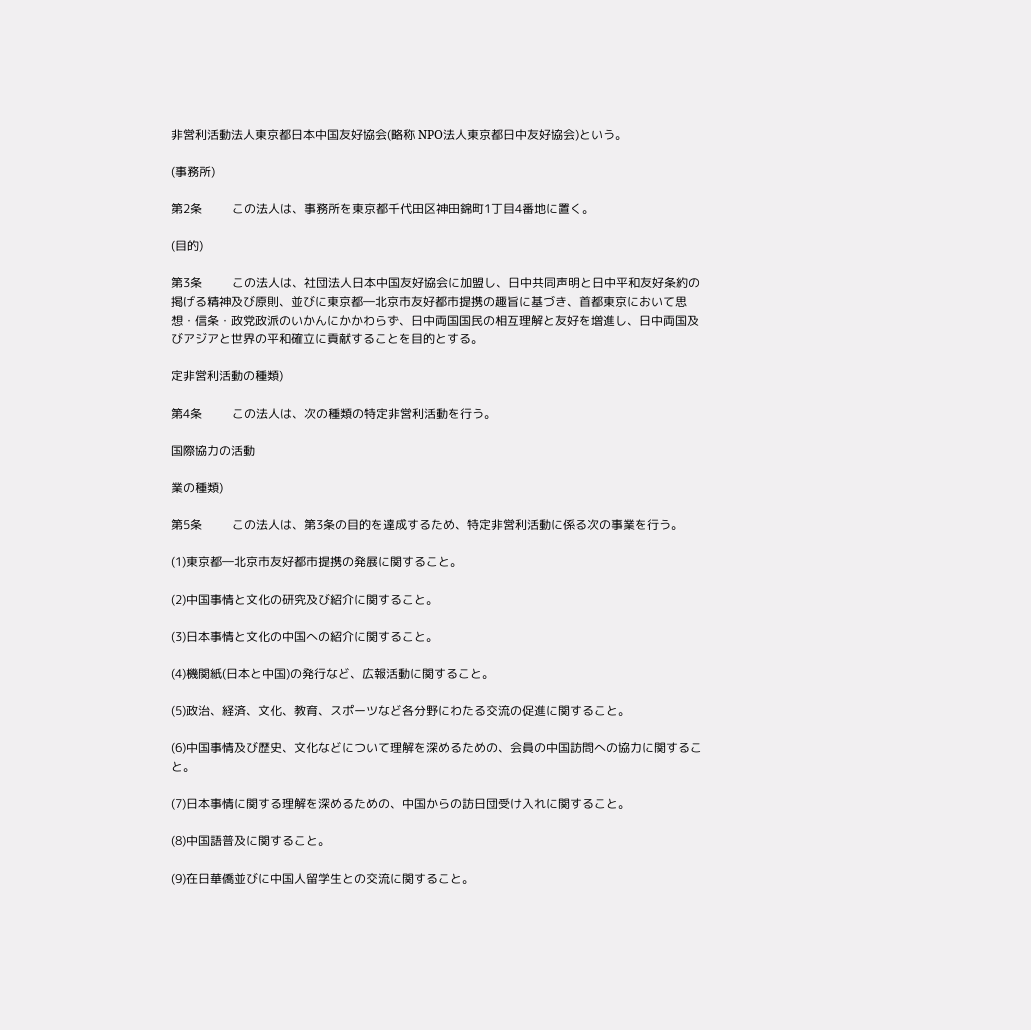非営利活動法人東京都日本中国友好協会(略称 NPO法人東京都日中友好協会)という。

(事務所)

第2条          この法人は、事務所を東京都千代田区神田錦町1丁目4番地に置く。

(目的)

第3条          この法人は、社団法人日本中国友好協会に加盟し、日中共同声明と日中平和友好条約の掲げる精神及び原則、並びに東京都―北京市友好都市提携の趣旨に基づき、首都東京において思想・信条・政党政派のいかんにかかわらず、日中両国国民の相互理解と友好を増進し、日中両国及びアジアと世界の平和確立に貢献することを目的とする。

定非営利活動の種類)

第4条          この法人は、次の種類の特定非営利活動を行う。

国際協力の活動

業の種類)

第5条          この法人は、第3条の目的を達成するため、特定非営利活動に係る次の事業を行う。

(1)東京都―北京市友好都市提携の発展に関すること。

(2)中国事情と文化の研究及び紹介に関すること。

(3)日本事情と文化の中国への紹介に関すること。

(4)機関紙(日本と中国)の発行など、広報活動に関すること。

(5)政治、経済、文化、教育、スポーツなど各分野にわたる交流の促進に関すること。

(6)中国事情及び歴史、文化などについて理解を深めるための、会員の中国訪問への協力に関すること。

(7)日本事情に関する理解を深めるための、中国からの訪日団受け入れに関すること。

(8)中国語普及に関すること。

(9)在日華僑並びに中国人留学生との交流に関すること。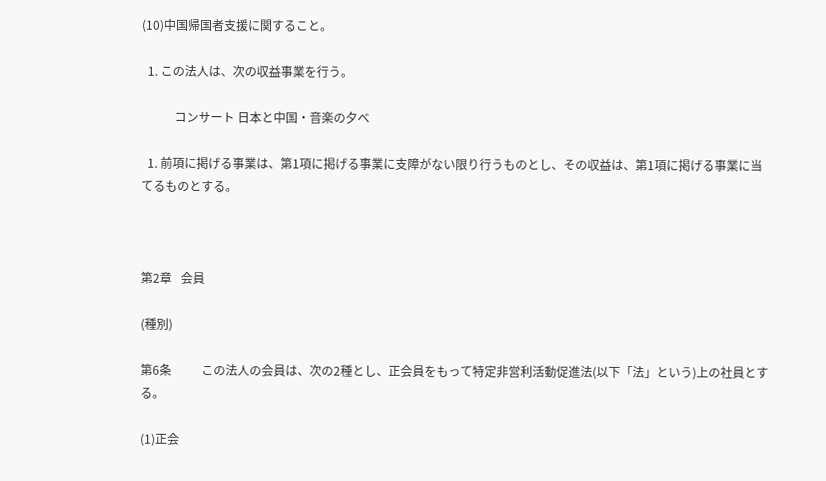(10)中国帰国者支援に関すること。

  1. この法人は、次の収益事業を行う。

           コンサート 日本と中国・音楽の夕べ

  1. 前項に掲げる事業は、第1項に掲げる事業に支障がない限り行うものとし、その収益は、第1項に掲げる事業に当てるものとする。



第2章   会員

(種別)

第6条          この法人の会員は、次の2種とし、正会員をもって特定非営利活動促進法(以下「法」という)上の社員とする。

(1)正会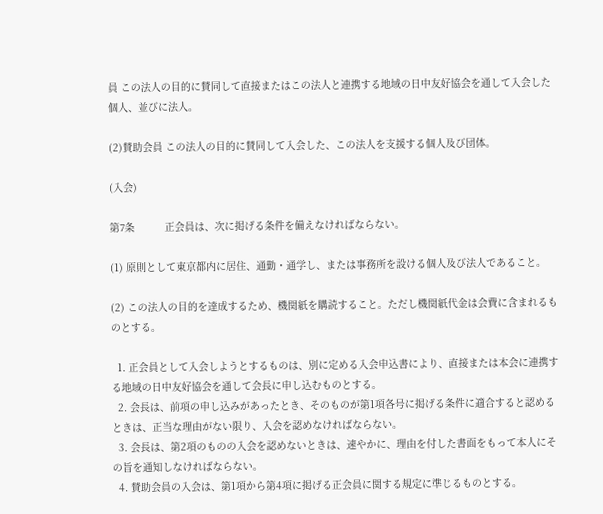員 この法人の目的に賛同して直接またはこの法人と連携する地域の日中友好協会を通して入会した個人、並びに法人。

(2)賛助会員 この法人の目的に賛同して入会した、この法人を支援する個人及び団体。

(入会)

第7条          正会員は、次に掲げる条件を備えなければならない。

(1) 原則として東京都内に居住、通勤・通学し、または事務所を設ける個人及び法人であること。

(2) この法人の目的を達成するため、機関紙を購読すること。ただし機関紙代金は会費に含まれるものとする。

  1. 正会員として入会しようとするものは、別に定める入会申込書により、直接または本会に連携する地域の日中友好協会を通して会長に申し込むものとする。
  2. 会長は、前項の申し込みがあったとき、そのものが第1項各号に掲げる条件に適合すると認めるときは、正当な理由がない限り、入会を認めなければならない。
  3. 会長は、第2項のものの入会を認めないときは、速やかに、理由を付した書面をもって本人にその旨を通知しなければならない。
  4. 賛助会員の入会は、第1項から第4項に掲げる正会員に関する規定に準じるものとする。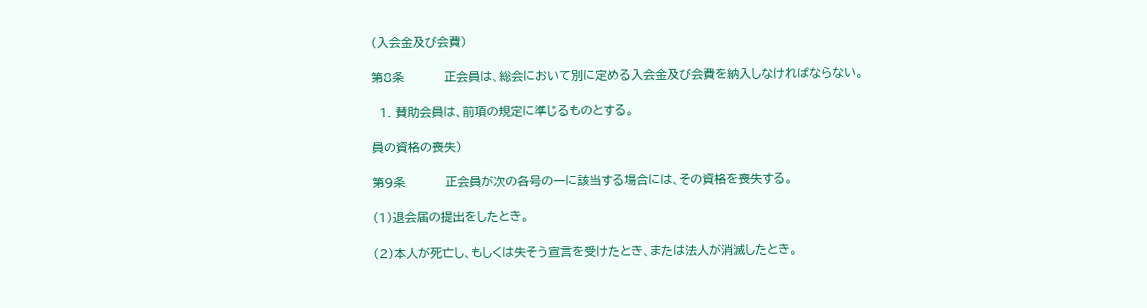(入会金及び会費)

第8条          正会員は、総会において別に定める入会金及び会費を納入しなければならない。

  1. 賛助会員は、前項の規定に準じるものとする。

員の資格の喪失)

第9条          正会員が次の各号の一に該当する場合には、その資格を喪失する。

(1)退会届の提出をしたとき。

(2)本人が死亡し、もしくは失そう宣言を受けたとき、または法人が消滅したとき。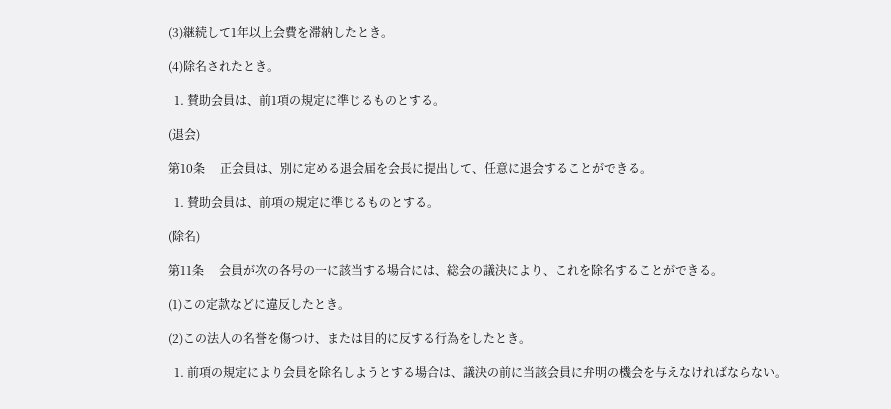(3)継続して1年以上会費を滞納したとき。

(4)除名されたとき。

  1. 賛助会員は、前1項の規定に準じるものとする。

(退会)

第10条     正会員は、別に定める退会届を会長に提出して、任意に退会することができる。

  1. 賛助会員は、前項の規定に準じるものとする。

(除名)

第11条     会員が次の各号の一に該当する場合には、総会の議決により、これを除名することができる。

(1)この定款などに違反したとき。

(2)この法人の名誉を傷つけ、または目的に反する行為をしたとき。

  1. 前項の規定により会員を除名しようとする場合は、議決の前に当該会員に弁明の機会を与えなければならない。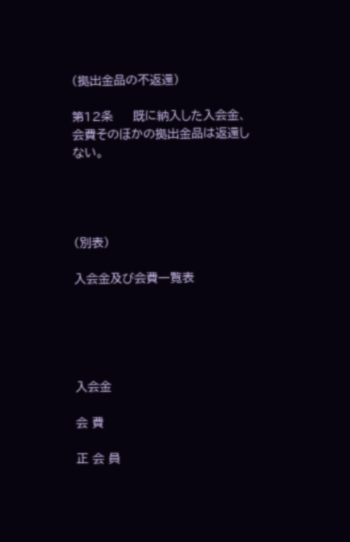(拠出金品の不返還)

第12条     既に納入した入会金、会費そのほかの拠出金品は返還しない。




(別表)

入会金及び会費一覧表





入会金

会 費

正 会 員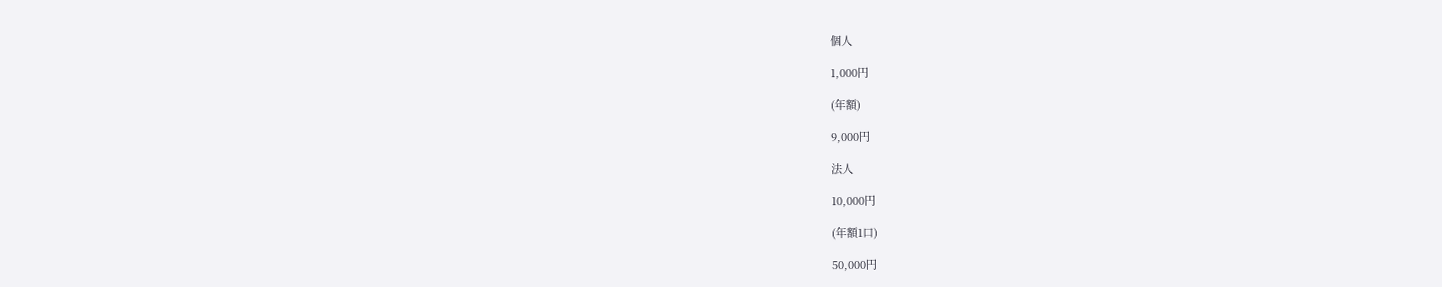個人

1,000円

(年額)

9,000円

法人

10,000円

(年額1口)

50,000円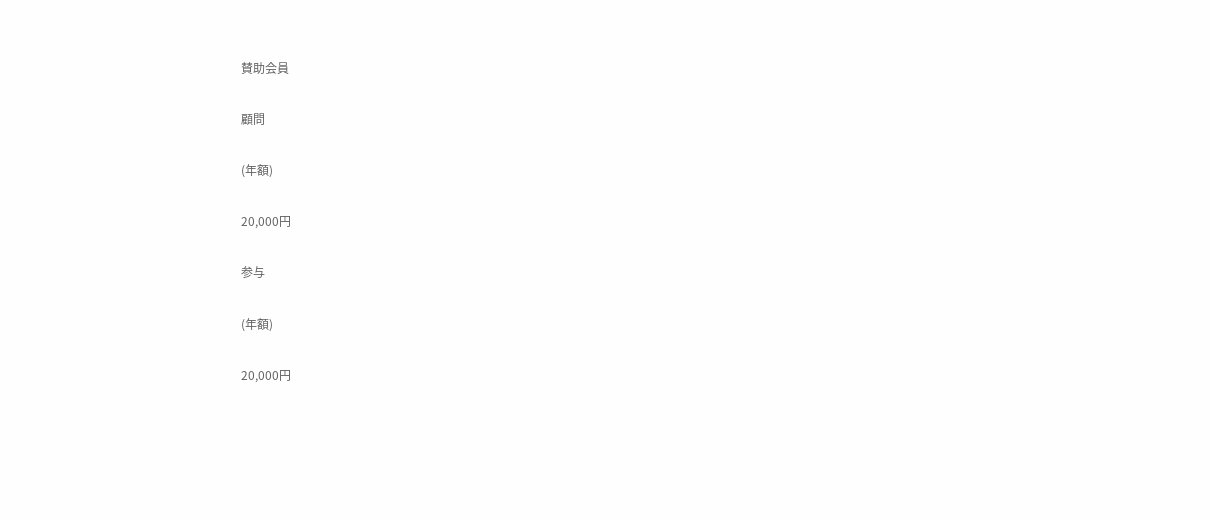賛助会員

顧問

(年額)

20,000円

参与

(年額)

20,000円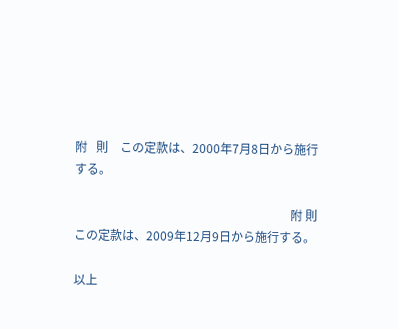附   則    この定款は、2000年7月8日から施行する。

                                                                        附 則    この定款は、2009年12月9日から施行する。

以上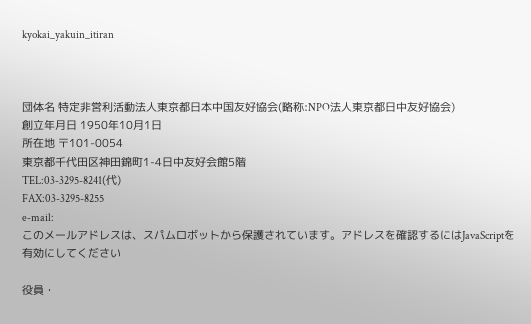kyokai_yakuin_itiran



団体名 特定非営利活動法人東京都日本中国友好協会(略称:NPO法人東京都日中友好協会)
創立年月日 1950年10月1日
所在地 〒101-0054
東京都千代田区神田錦町1-4日中友好会館5階
TEL:03-3295-8241(代)
FAX:03-3295-8255
e-mail:
このメールアドレスは、スパムロボットから保護されています。アドレスを確認するにはJavaScriptを有効にしてください

役員・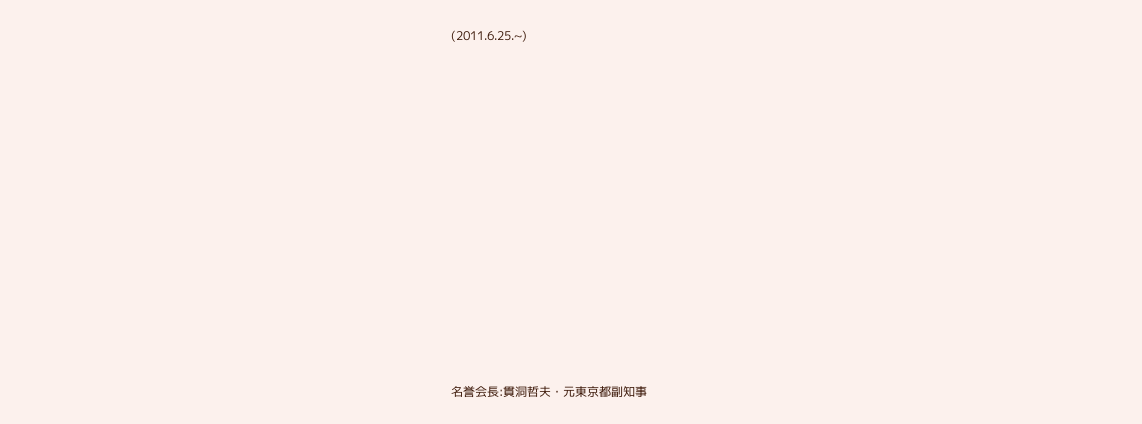(2011.6.25.~)

















名誉会長:貫洞哲夫・元東京都副知事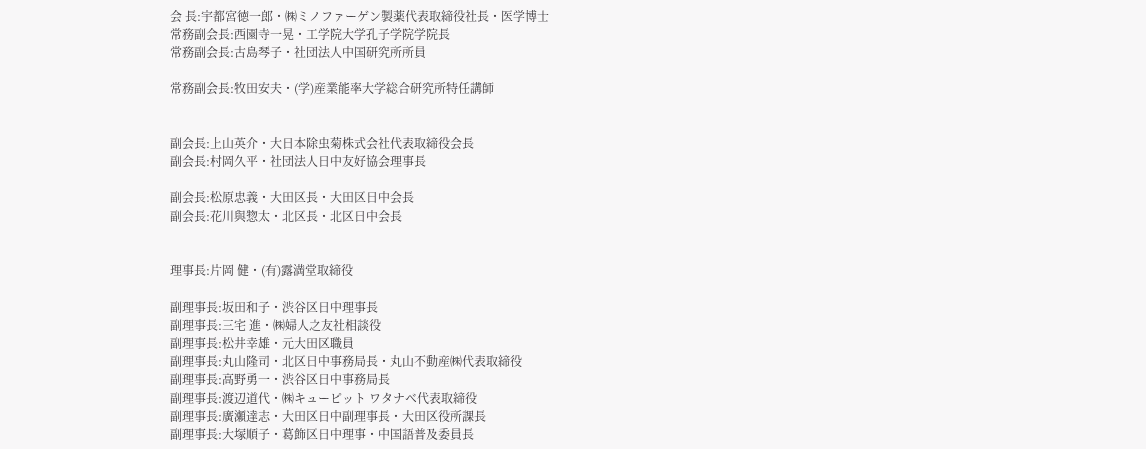会 長:宇都宮徳一郎・㈱ミノファーゲン製薬代表取締役社長・医学博士
常務副会長:西園寺一晃・工学院大学孔子学院学院長
常務副会長:古島琴子・社団法人中国研究所所員

常務副会長:牧田安夫・(学)産業能率大学総合研究所特任講師


副会長:上山英介・大日本除虫菊株式会社代表取締役会長
副会長:村岡久平・社団法人日中友好協会理事長

副会長:松原忠義・大田区長・大田区日中会長
副会長:花川與惣太・北区長・北区日中会長


理事長:片岡 健・(有)露満堂取締役

副理事長:坂田和子・渋谷区日中理事長
副理事長:三宅 進・㈱婦人之友社相談役
副理事長:松井幸雄・元大田区職員
副理事長:丸山隆司・北区日中事務局長・丸山不動産㈱代表取締役
副理事長:高野勇一・渋谷区日中事務局長
副理事長:渡辺道代・㈱キューピット ワタナベ代表取締役
副理事長:廣瀬達志・大田区日中副理事長・大田区役所課長
副理事長:大塚順子・葛飾区日中理事・中国語普及委員長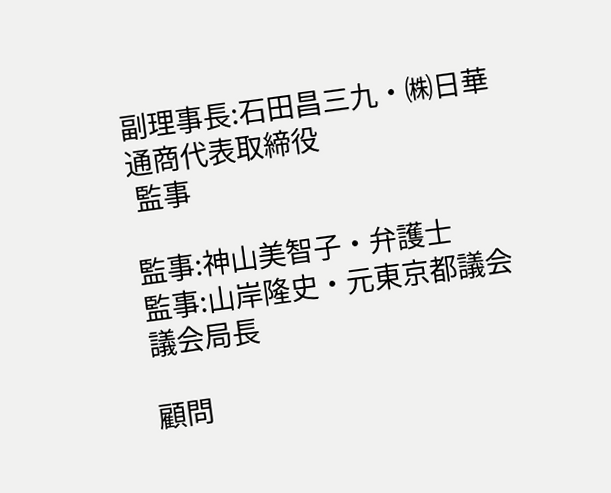副理事長:石田昌三九・㈱日華通商代表取締役
 監事

監事:神山美智子・弁護士
監事:山岸隆史・元東京都議会議会局長

顧問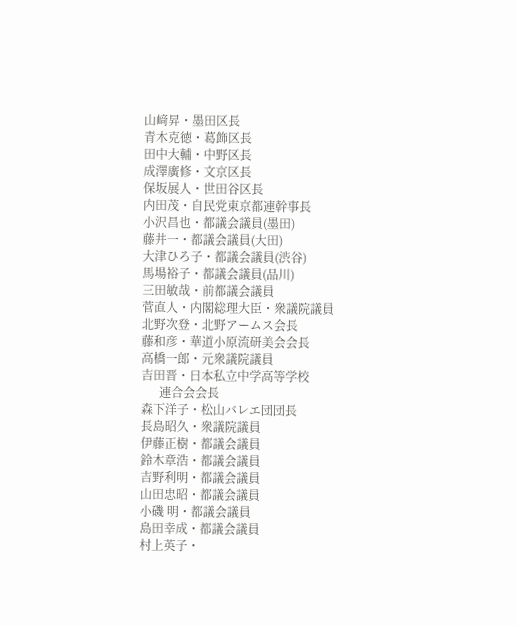山﨑昇・墨田区長
青木克徳・葛飾区長
田中大輔・中野区長
成澤廣修・文京区長
保坂展人・世田谷区長
内田茂・自民党東京都連幹事長
小沢昌也・都議会議員(墨田)
藤井一・都議会議員(大田)
大津ひろ子・都議会議員(渋谷)
馬場裕子・都議会議員(品川)
三田敏哉・前都議会議員
菅直人・内閣総理大臣・衆議院議員
北野次登・北野アームス会長
藤和彦・華道小原流研美会会長
高橋一郎・元衆議院議員
吉田晋・日本私立中学高等学校
      連合会会長
森下洋子・松山バレエ団団長
長島昭久・衆議院議員
伊藤正樹・都議会議員
鈴木章浩・都議会議員
吉野利明・都議会議員
山田忠昭・都議会議員
小磯 明・都議会議員
島田幸成・都議会議員
村上英子・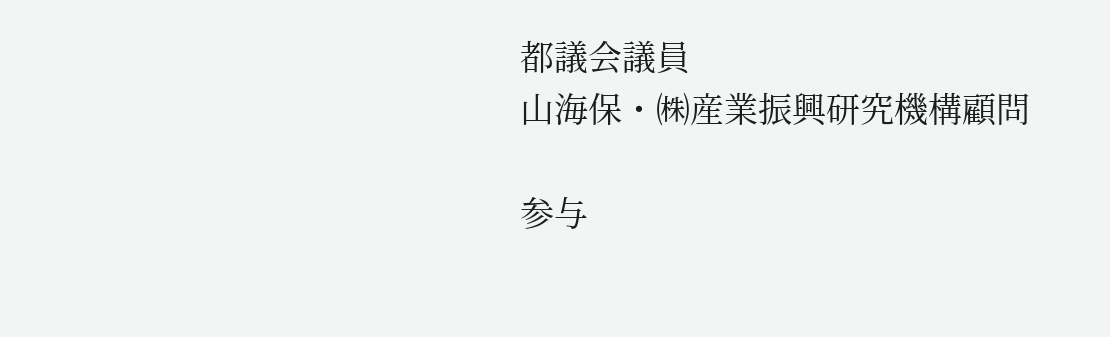都議会議員
山海保・㈱産業振興研究機構顧問

参与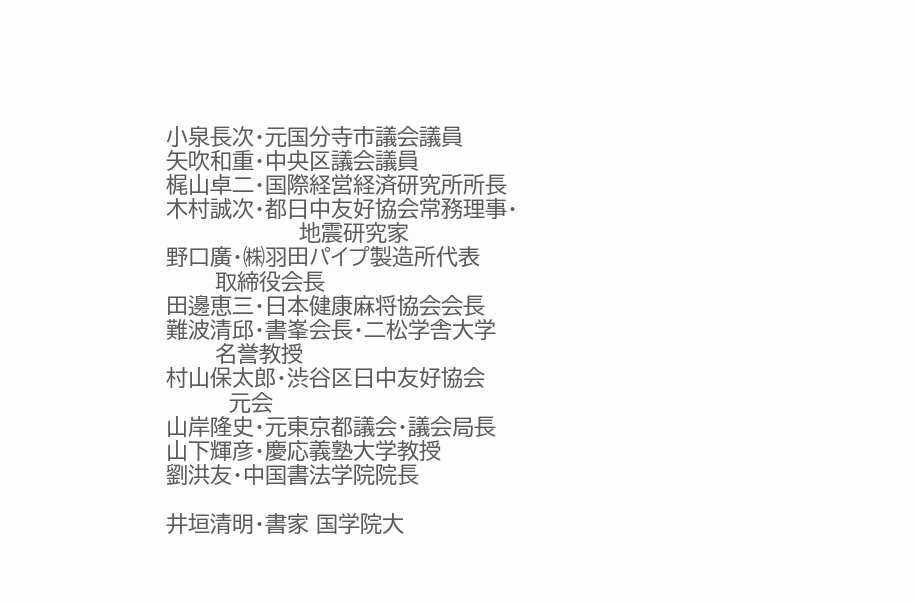小泉長次・元国分寺市議会議員
矢吹和重・中央区議会議員
梶山卓二・国際経営経済研究所所長
木村誠次・都日中友好協会常務理事・
                   地震研究家
野口廣・㈱羽田パイプ製造所代表
       取締役会長
田邊恵三・日本健康麻将協会会長
難波清邱・書峯会長・二松学舎大学
       名誉教授
村山保太郎・渋谷区日中友好協会
         元会
山岸隆史・元東京都議会・議会局長
山下輝彦・慶応義塾大学教授
劉洪友・中国書法学院院長

井垣清明・書家 国学院大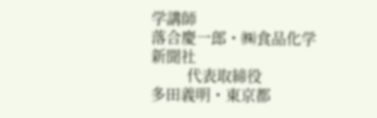学講師
落合慶一郎・㈱食品化学新聞社
         代表取締役
多田義明・東京都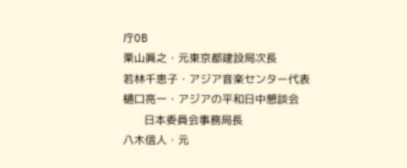庁OB
栗山眞之・元東京都建設局次長
若林千恵子・アジア音楽センター代表
樋口亮一・アジアの平和日中懇談会
       日本委員会事務局長
八木信人・元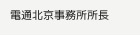電通北京事務所所長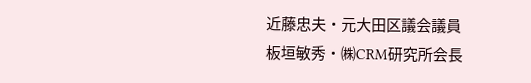近藤忠夫・元大田区議会議員
板垣敏秀・㈱CRM研究所会長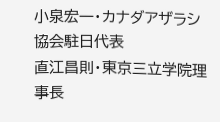小泉宏一・カナダアザラシ協会駐日代表
直江昌則・東京三立学院理事長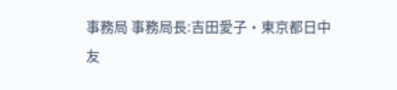事務局 事務局長:吉田愛子・東京都日中友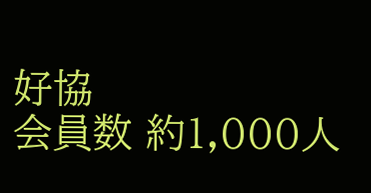好協
会員数 約1,000人